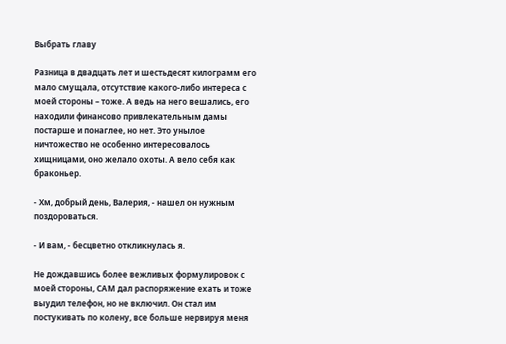Выбрать главу

Разница в двадцать лет и шестьдесят килограмм его мало смущала, отсутствие какого-либо интереса с моей стороны – тоже. А ведь на него вешались, его находили финансово привлекательным дамы постарше и понаглее, но нет. Это унылое ничтожество не особенно интересовалось хищницами, оно желало охоты. А вело себя как браконьер.

- Хм, добрый день, Валерия, - нашел он нужным поздороваться.

- И вам, - бесцветно откликнулась я.

Не дождавшись более вежливых формулировок с моей стороны, САМ дал распоряжение ехать и тоже выудил телефон, но не включил. Он стал им постукивать по колену, все больше нервируя меня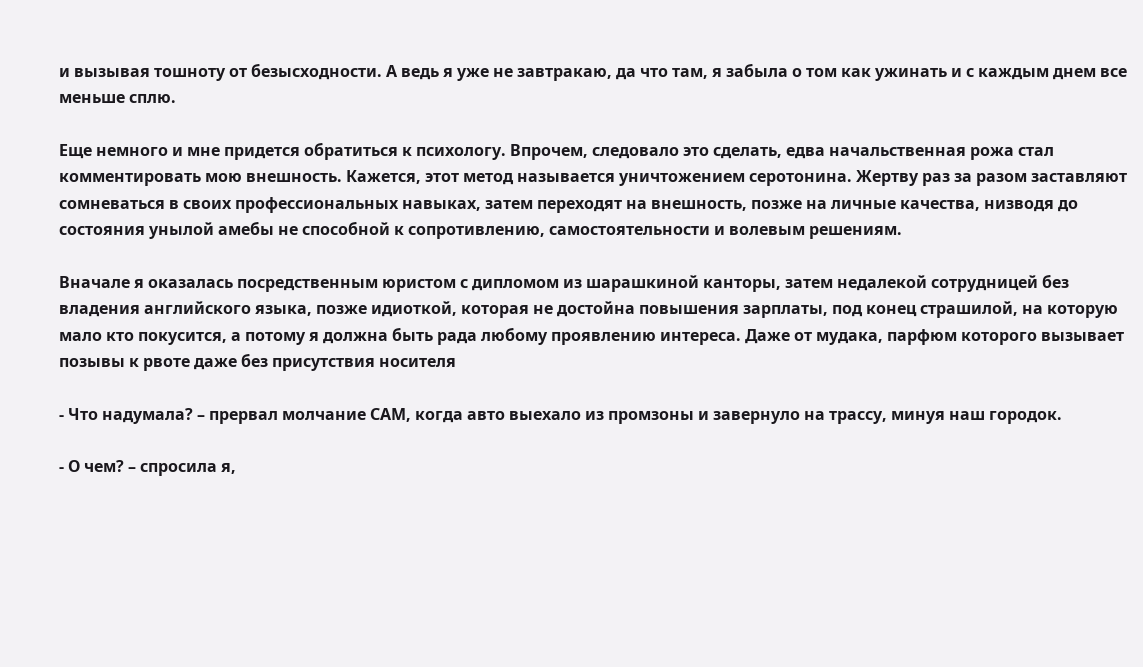и вызывая тошноту от безысходности. А ведь я уже не завтракаю, да что там, я забыла о том как ужинать и с каждым днем все меньше сплю.

Еще немного и мне придется обратиться к психологу. Впрочем, следовало это сделать, едва начальственная рожа стал комментировать мою внешность. Кажется, этот метод называется уничтожением серотонина. Жертву раз за разом заставляют сомневаться в своих профессиональных навыках, затем переходят на внешность, позже на личные качества, низводя до состояния унылой амебы не способной к сопротивлению, самостоятельности и волевым решениям.

Вначале я оказалась посредственным юристом с дипломом из шарашкиной канторы, затем недалекой сотрудницей без владения английского языка, позже идиоткой, которая не достойна повышения зарплаты, под конец страшилой, на которую мало кто покусится, а потому я должна быть рада любому проявлению интереса. Даже от мудака, парфюм которого вызывает позывы к рвоте даже без присутствия носителя

- Что надумала? – прервал молчание САМ, когда авто выехало из промзоны и завернуло на трассу, минуя наш городок.

- О чем? – спросила я,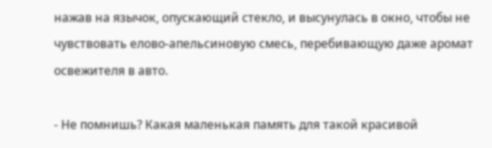нажав на язычок, опускающий стекло, и высунулась в окно, чтобы не чувствовать елово-апельсиновую смесь, перебивающую даже аромат освежителя в авто.

- Не помнишь? Какая маленькая память для такой красивой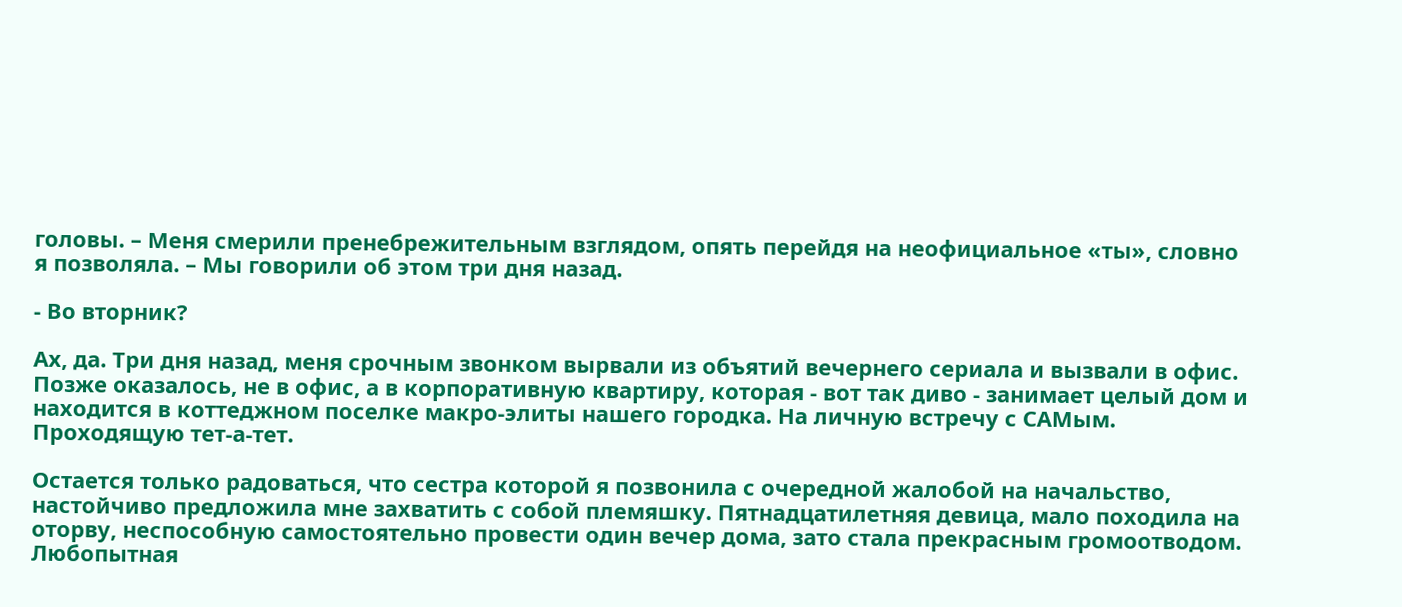головы. – Меня смерили пренебрежительным взглядом, опять перейдя на неофициальное «ты», словно я позволяла. – Мы говорили об этом три дня назад.

- Во вторник?

Ах, да. Три дня назад, меня срочным звонком вырвали из объятий вечернего сериала и вызвали в офис. Позже оказалось, не в офис, а в корпоративную квартиру, которая - вот так диво - занимает целый дом и находится в коттеджном поселке макро-элиты нашего городка. На личную встречу с САМым. Проходящую тет-а-тет.

Остается только радоваться, что сестра которой я позвонила с очередной жалобой на начальство, настойчиво предложила мне захватить с собой племяшку. Пятнадцатилетняя девица, мало походила на оторву, неспособную самостоятельно провести один вечер дома, зато стала прекрасным громоотводом. Любопытная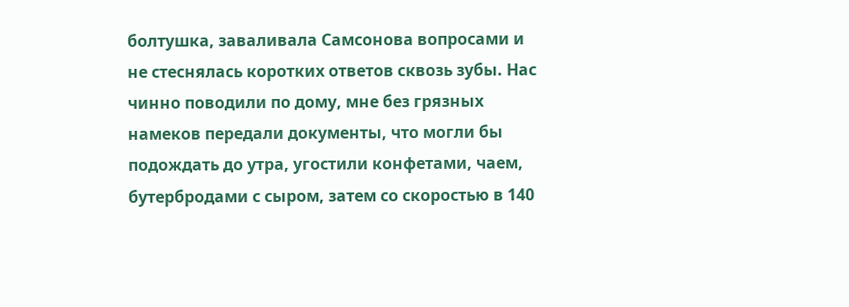болтушка, заваливала Самсонова вопросами и не стеснялась коротких ответов сквозь зубы. Нас чинно поводили по дому, мне без грязных намеков передали документы, что могли бы подождать до утра, угостили конфетами, чаем, бутербродами с сыром, затем со скоростью в 140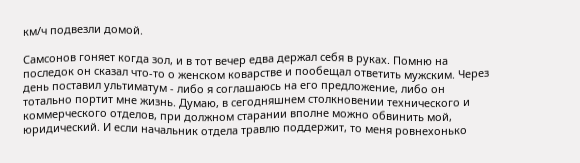км/ч подвезли домой.

Самсонов гоняет когда зол, и в тот вечер едва держал себя в руках. Помню на последок он сказал что-то о женском коварстве и пообещал ответить мужским. Через день поставил ультиматум - либо я соглашаюсь на его предложение, либо он тотально портит мне жизнь. Думаю, в сегодняшнем столкновении технического и коммерческого отделов, при должном старании вполне можно обвинить мой, юридический. И если начальник отдела травлю поддержит, то меня ровнехонько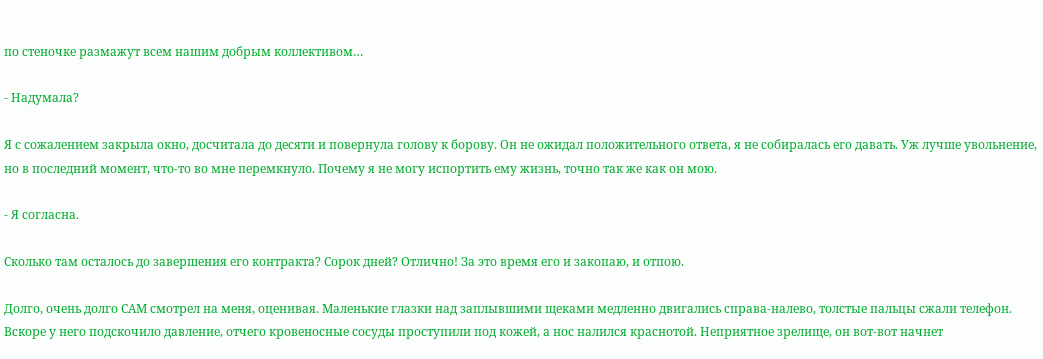по стеночке размажут всем нашим добрым коллективом…

- Надумала?

Я с сожалением закрыла окно, досчитала до десяти и повернула голову к борову. Он не ожидал положительного ответа, я не собиралась его давать. Уж лучше увольнение, но в последний момент, что-то во мне перемкнуло. Почему я не могу испортить ему жизнь, точно так же как он мою.

- Я согласна.

Сколько там осталось до завершения его контракта? Сорок дней? Отлично! За это время его и закопаю, и отпою.

Долго, очень долго САМ смотрел на меня, оценивая. Маленькие глазки над заплывшими щеками медленно двигались справа-налево, толстые пальцы сжали телефон. Вскоре у него подскочило давление, отчего кровеносные сосуды проступили под кожей, а нос налился краснотой. Неприятное зрелище, он вот-вот начнет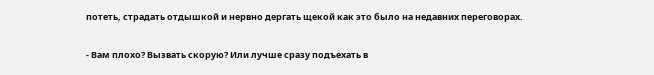потеть, страдать отдышкой и нервно дергать щекой как это было на недавних переговорах.

- Вам плохо? Вызвать скорую? Или лучше сразу подъехать в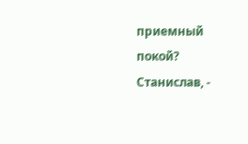приемный покой? Станислав, -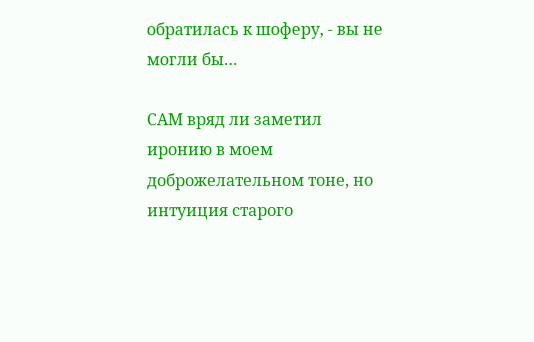обратилась к шоферу, - вы не могли бы…

САМ вряд ли заметил иронию в моем доброжелательном тоне, но интуиция старого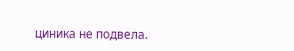циника не подвела.